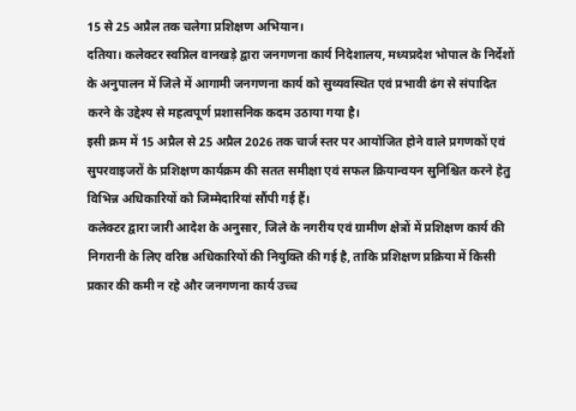15 से 25 अप्रैल तक चलेगा प्रशिक्षण अभियान।
दतिया। कलेक्टर स्वप्निल वानखड़े द्वारा जनगणना कार्य निदेशालय, मध्यप्रदेश भोपाल के निर्देशों के अनुपालन में जिले में आगामी जनगणना कार्य को सुव्यवस्थित एवं प्रभावी ढंग से संपादित करने के उद्देश्य से महत्वपूर्ण प्रशासनिक कदम उठाया गया है।
इसी क्रम में 15 अप्रैल से 25 अप्रैल 2026 तक चार्ज स्तर पर आयोजित होने वाले प्रगणकों एवं सुपरवाइजरों के प्रशिक्षण कार्यक्रम की सतत समीक्षा एवं सफल क्रियान्वयन सुनिश्चित करने हेतु विभिन्न अधिकारियों को जिम्मेदारियां सौंपी गई हैं।
कलेक्टर द्वारा जारी आदेश के अनुसार, जिले के नगरीय एवं ग्रामीण क्षेत्रों में प्रशिक्षण कार्य की निगरानी के लिए वरिष्ठ अधिकारियों की नियुक्ति की गई है, ताकि प्रशिक्षण प्रक्रिया में किसी प्रकार की कमी न रहे और जनगणना कार्य उच्च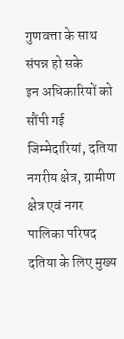गुणवत्ता के साथ संपन्न हो सके
इन अधिकारियों को सौंपी गई जिम्मेदारियां, दतिया नगरीय क्षेत्र, ग्रामीण क्षेत्र एवं नगर पालिका परिषद दतिया के लिए मुख्य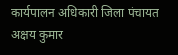कार्यपालन अधिकारी जिला पंचायत अक्षय कुमार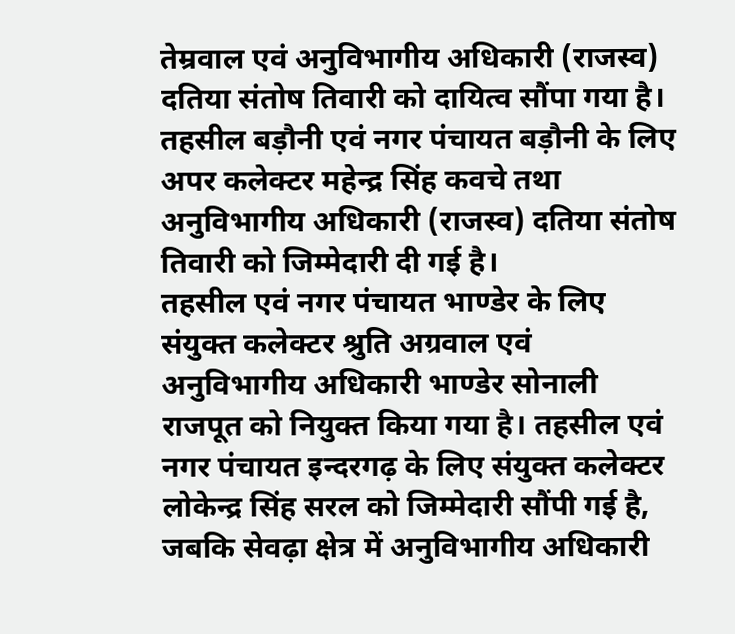तेम्रवाल एवं अनुविभागीय अधिकारी (राजस्व) दतिया संतोष तिवारी को दायित्व सौंपा गया है।
तहसील बड़ौनी एवं नगर पंचायत बड़ौनी के लिए अपर कलेक्टर महेन्द्र सिंह कवचे तथा अनुविभागीय अधिकारी (राजस्व) दतिया संतोष तिवारी को जिम्मेदारी दी गई है।
तहसील एवं नगर पंचायत भाण्डेर के लिए संयुक्त कलेक्टर श्रुति अग्रवाल एवं अनुविभागीय अधिकारी भाण्डेर सोनाली राजपूत को नियुक्त किया गया है। तहसील एवं नगर पंचायत इन्दरगढ़ के लिए संयुक्त कलेक्टर लोकेन्द्र सिंह सरल को जिम्मेदारी सौंपी गई है, जबकि सेवढ़ा क्षेत्र में अनुविभागीय अधिकारी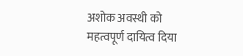अशोक अवस्थी को महत्वपूर्ण दायित्व दिया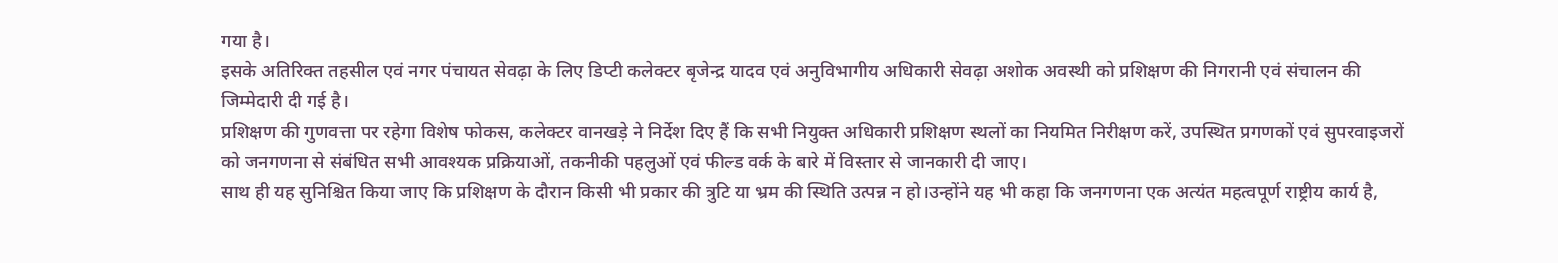गया है।
इसके अतिरिक्त तहसील एवं नगर पंचायत सेवढ़ा के लिए डिप्टी कलेक्टर बृजेन्द्र यादव एवं अनुविभागीय अधिकारी सेवढ़ा अशोक अवस्थी को प्रशिक्षण की निगरानी एवं संचालन की जिम्मेदारी दी गई है।
प्रशिक्षण की गुणवत्ता पर रहेगा विशेष फोकस, कलेक्टर वानखड़े ने निर्देश दिए हैं कि सभी नियुक्त अधिकारी प्रशिक्षण स्थलों का नियमित निरीक्षण करें, उपस्थित प्रगणकों एवं सुपरवाइजरों को जनगणना से संबंधित सभी आवश्यक प्रक्रियाओं, तकनीकी पहलुओं एवं फील्ड वर्क के बारे में विस्तार से जानकारी दी जाए।
साथ ही यह सुनिश्चित किया जाए कि प्रशिक्षण के दौरान किसी भी प्रकार की त्रुटि या भ्रम की स्थिति उत्पन्न न हो।उन्होंने यह भी कहा कि जनगणना एक अत्यंत महत्वपूर्ण राष्ट्रीय कार्य है,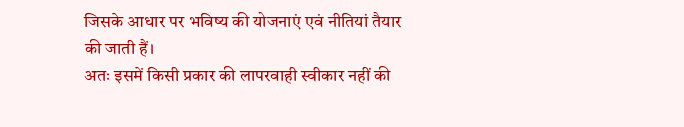जिसके आधार पर भविष्य की योजनाएं एवं नीतियां तैयार की जाती हैं।
अतः इसमें किसी प्रकार की लापरवाही स्वीकार नहीं की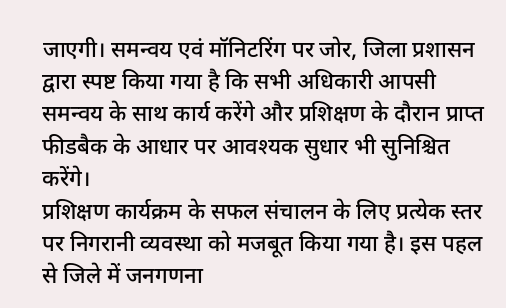जाएगी। समन्वय एवं मॉनिटरिंग पर जोर, जिला प्रशासन द्वारा स्पष्ट किया गया है कि सभी अधिकारी आपसी समन्वय के साथ कार्य करेंगे और प्रशिक्षण के दौरान प्राप्त फीडबैक के आधार पर आवश्यक सुधार भी सुनिश्चित करेंगे।
प्रशिक्षण कार्यक्रम के सफल संचालन के लिए प्रत्येक स्तर पर निगरानी व्यवस्था को मजबूत किया गया है। इस पहल से जिले में जनगणना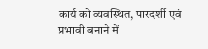कार्य को व्यवस्थित, पारदर्शी एवं प्रभावी बनाने में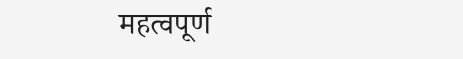महत्वपूर्ण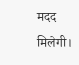मदद मिलेगी।